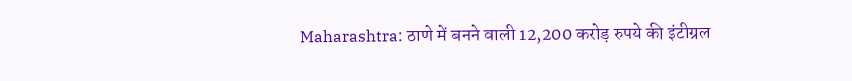Maharashtra: ठाणे में बनने वाली 12,200 करोड़ रुपये की इंटीग्रल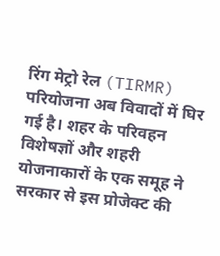रिंग मेट्रो रेल (TIRMR) परियोजना अब विवादों में घिर गई है। शहर के परिवहन विशेषज्ञों और शहरी योजनाकारों के एक समूह ने सरकार से इस प्रोजेक्ट की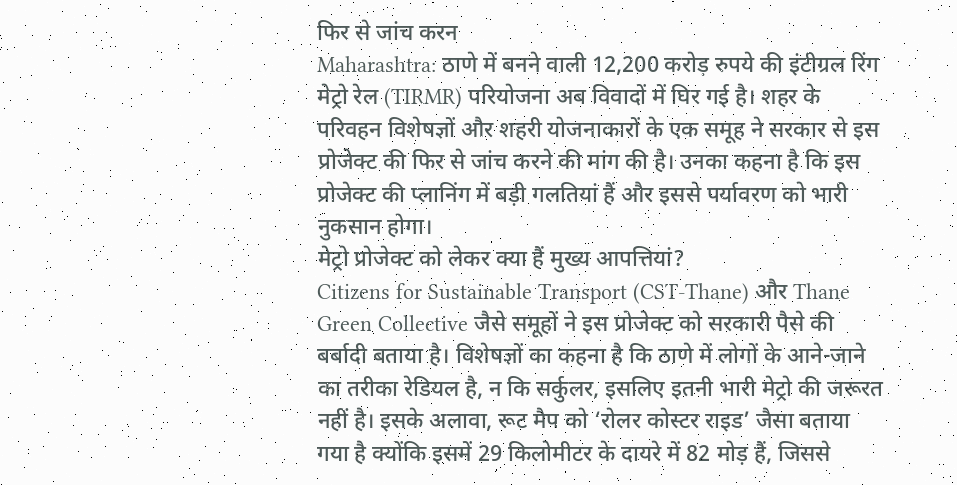फिर से जांच करन
Maharashtra: ठाणे में बनने वाली 12,200 करोड़ रुपये की इंटीग्रल रिंग मेट्रो रेल (TIRMR) परियोजना अब विवादों में घिर गई है। शहर के परिवहन विशेषज्ञों और शहरी योजनाकारों के एक समूह ने सरकार से इस प्रोजेक्ट की फिर से जांच करने की मांग की है। उनका कहना है कि इस प्रोजेक्ट की प्लानिंग में बड़ी गलतियां हैं और इससे पर्यावरण को भारी नुकसान होगा।
मेट्रो प्रोजेक्ट को लेकर क्या हैं मुख्य आपत्तियां?
Citizens for Sustainable Transport (CST-Thane) और Thane Green Collective जैसे समूहों ने इस प्रोजेक्ट को सरकारी पैसे की बर्बादी बताया है। विशेषज्ञों का कहना है कि ठाणे में लोगों के आने-जाने का तरीका रेडियल है, न कि सर्कुलर, इसलिए इतनी भारी मेट्रो की जरूरत नहीं है। इसके अलावा, रूट मैप को ‘रोलर कोस्टर राइड’ जैसा बताया गया है क्योंकि इसमें 29 किलोमीटर के दायरे में 82 मोड़ हैं, जिससे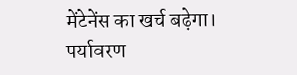मेंटेनेंस का खर्च बढ़ेगा।
पर्यावरण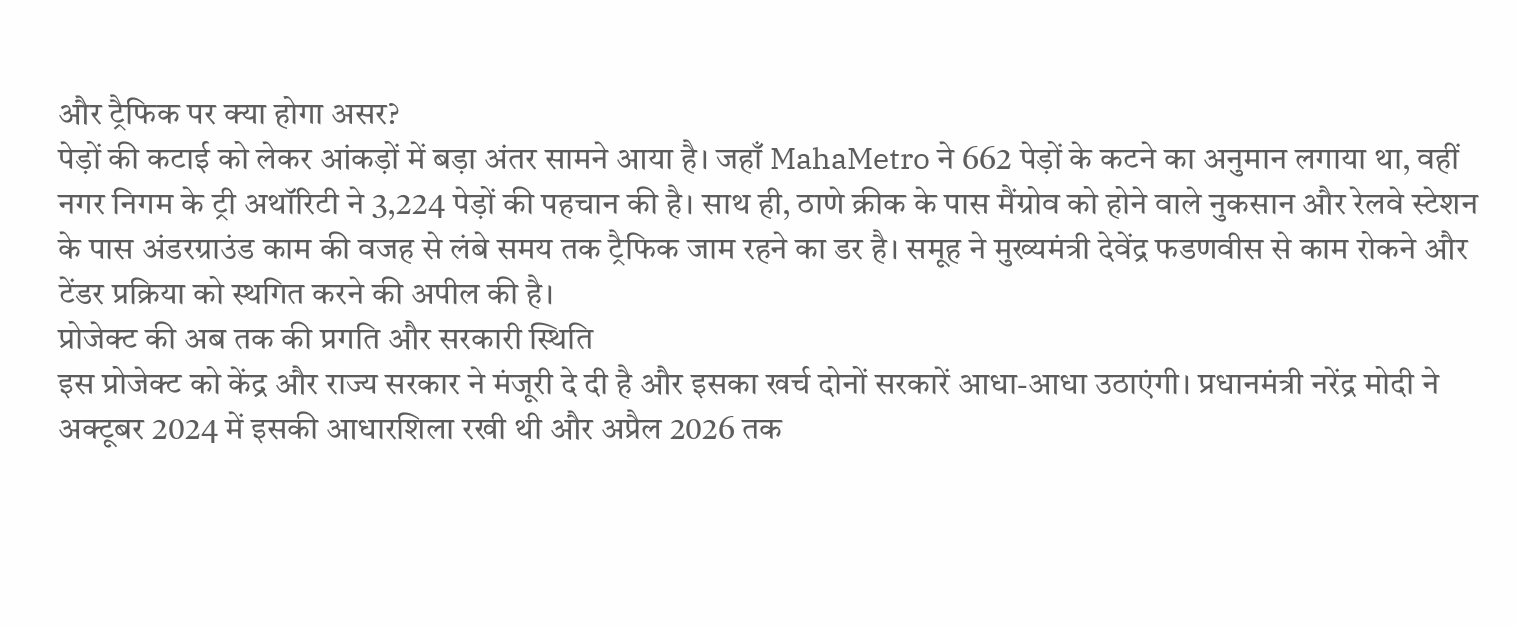और ट्रैफिक पर क्या होगा असर?
पेड़ों की कटाई को लेकर आंकड़ों में बड़ा अंतर सामने आया है। जहाँ MahaMetro ने 662 पेड़ों के कटने का अनुमान लगाया था, वहीं नगर निगम के ट्री अथॉरिटी ने 3,224 पेड़ों की पहचान की है। साथ ही, ठाणे क्रीक के पास मैंग्रोव को होने वाले नुकसान और रेलवे स्टेशन के पास अंडरग्राउंड काम की वजह से लंबे समय तक ट्रैफिक जाम रहने का डर है। समूह ने मुख्यमंत्री देवेंद्र फडणवीस से काम रोकने और टेंडर प्रक्रिया को स्थगित करने की अपील की है।
प्रोजेक्ट की अब तक की प्रगति और सरकारी स्थिति
इस प्रोजेक्ट को केंद्र और राज्य सरकार ने मंजूरी दे दी है और इसका खर्च दोनों सरकारें आधा-आधा उठाएंगी। प्रधानमंत्री नरेंद्र मोदी ने अक्टूबर 2024 में इसकी आधारशिला रखी थी और अप्रैल 2026 तक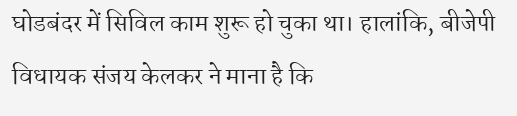घोडबंदर में सिविल काम शुरू हो चुका था। हालांकि, बीजेपी विधायक संजय केलकर ने माना है कि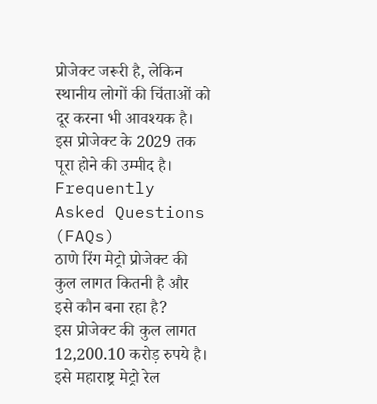प्रोजेक्ट जरूरी है, लेकिन स्थानीय लोगों की चिंताओं को दूर करना भी आवश्यक है। इस प्रोजेक्ट के 2029 तक पूरा होने की उम्मीद है।
Frequently Asked Questions (FAQs)
ठाणे रिंग मेट्रो प्रोजेक्ट की कुल लागत कितनी है और इसे कौन बना रहा है?
इस प्रोजेक्ट की कुल लागत 12,200.10 करोड़ रुपये है। इसे महाराष्ट्र मेट्रो रेल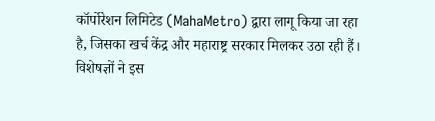कॉर्पोरेशन लिमिटेड (MahaMetro) द्वारा लागू किया जा रहा है, जिसका खर्च केंद्र और महाराष्ट्र सरकार मिलकर उठा रही हैं।
विशेषज्ञों ने इस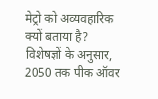मेट्रो को अव्यवहारिक क्यों बताया है?
विशेषज्ञों के अनुसार, 2050 तक पीक ऑवर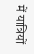में यात्रियों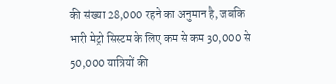की संख्या 28,000 रहने का अनुमान है, जबकि भारी मेट्रो सिस्टम के लिए कम से कम 30,000 से 50,000 यात्रियों की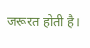जरूरत होती है।